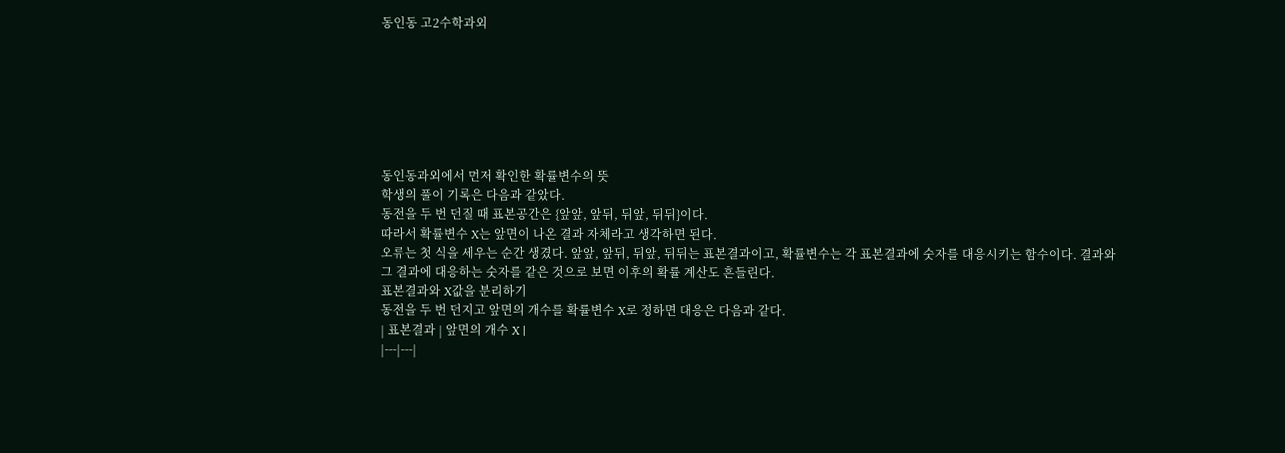동인동 고2수학과외







동인동과외에서 먼저 확인한 확률변수의 뜻
학생의 풀이 기록은 다음과 같았다.
동전을 두 번 던질 때 표본공간은 {앞앞, 앞뒤, 뒤앞, 뒤뒤}이다.
따라서 확률변수 X는 앞면이 나온 결과 자체라고 생각하면 된다.
오류는 첫 식을 세우는 순간 생겼다. 앞앞, 앞뒤, 뒤앞, 뒤뒤는 표본결과이고, 확률변수는 각 표본결과에 숫자를 대응시키는 함수이다. 결과와 그 결과에 대응하는 숫자를 같은 것으로 보면 이후의 확률 계산도 흔들린다.
표본결과와 X값을 분리하기
동전을 두 번 던지고 앞면의 개수를 확률변수 X로 정하면 대응은 다음과 같다.
| 표본결과 | 앞면의 개수 X |
|---|---|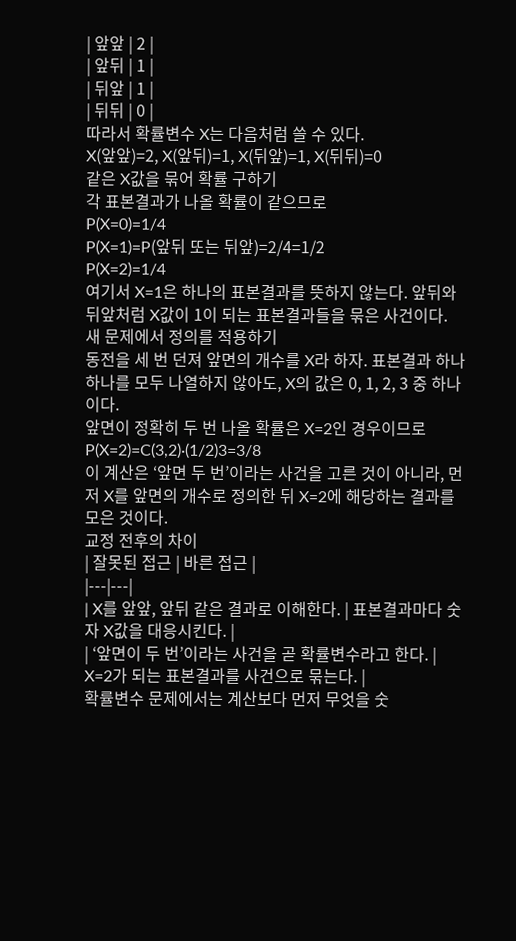| 앞앞 | 2 |
| 앞뒤 | 1 |
| 뒤앞 | 1 |
| 뒤뒤 | 0 |
따라서 확률변수 X는 다음처럼 쓸 수 있다.
X(앞앞)=2, X(앞뒤)=1, X(뒤앞)=1, X(뒤뒤)=0
같은 X값을 묶어 확률 구하기
각 표본결과가 나올 확률이 같으므로
P(X=0)=1/4
P(X=1)=P(앞뒤 또는 뒤앞)=2/4=1/2
P(X=2)=1/4
여기서 X=1은 하나의 표본결과를 뜻하지 않는다. 앞뒤와 뒤앞처럼 X값이 1이 되는 표본결과들을 묶은 사건이다.
새 문제에서 정의를 적용하기
동전을 세 번 던져 앞면의 개수를 X라 하자. 표본결과 하나하나를 모두 나열하지 않아도, X의 값은 0, 1, 2, 3 중 하나이다.
앞면이 정확히 두 번 나올 확률은 X=2인 경우이므로
P(X=2)=C(3,2)·(1/2)3=3/8
이 계산은 ‘앞면 두 번’이라는 사건을 고른 것이 아니라, 먼저 X를 앞면의 개수로 정의한 뒤 X=2에 해당하는 결과를 모은 것이다.
교정 전후의 차이
| 잘못된 접근 | 바른 접근 |
|---|---|
| X를 앞앞, 앞뒤 같은 결과로 이해한다. | 표본결과마다 숫자 X값을 대응시킨다. |
| ‘앞면이 두 번’이라는 사건을 곧 확률변수라고 한다. | X=2가 되는 표본결과를 사건으로 묶는다. |
확률변수 문제에서는 계산보다 먼저 무엇을 숫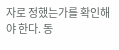자로 정했는가를 확인해야 한다. 동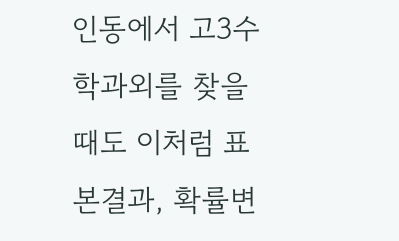인동에서 고3수학과외를 찾을 때도 이처럼 표본결과, 확률변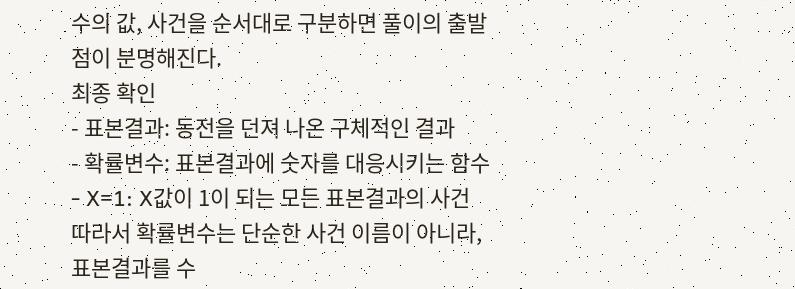수의 값, 사건을 순서대로 구분하면 풀이의 출발점이 분명해진다.
최종 확인
- 표본결과: 동전을 던져 나온 구체적인 결과
- 확률변수: 표본결과에 숫자를 대응시키는 함수
- X=1: X값이 1이 되는 모든 표본결과의 사건
따라서 확률변수는 단순한 사건 이름이 아니라, 표본결과를 수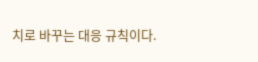치로 바꾸는 대응 규칙이다.